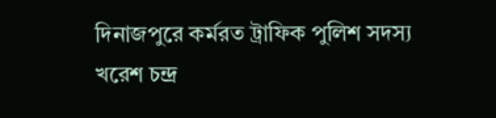দিনাজপুরে কর্মরত ট্রাফিক পুলিশ সদস্য খরেশ চন্দ্র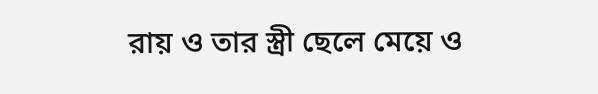রায় ও তার স্ত্রী ছেলে মেয়ে ও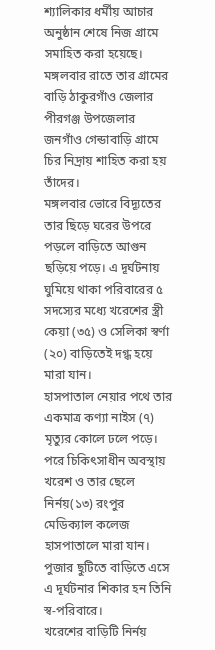শ্যালিকার ধর্মীয় আচার অনুষ্ঠান শেষে নিজ গ্রামে সমাহিত করা হয়েছে।
মঙ্গলবার রাতে তার গ্রামের বাড়ি ঠাকুরগাঁও জেলার পীরগঞ্জ উপজেলার জনগাঁও গেন্ডাবাড়ি গ্রামে চির নিদ্রায় শাহিত করা হয় তাঁদের।
মঙ্গলবার ভোরে বিদ্যূতের তার ছিড়ে ঘরের উপরে পড়লে বাড়িতে আগুন ছড়িয়ে পড়ে। এ দূর্ঘটনায় ঘুমিয়ে থাকা পরিবারের ৫ সদস্যের মধ্যে খরেশের স্ত্রী কেয়া (৩৫) ও সেলিকা স্বর্ণা (২০) বাড়িতেই দগ্ধ হয়ে মারা যান।
হাসপাতাল নেয়ার পথে তার একমাত্র কণ্যা নাইস (৭) মৃত্যুর কোলে ঢলে পড়ে। পরে চিকিৎসাধীন অবস্থায় খরেশ ও তার ছেলে নির্নয়(১৩) রংপুর মেডিক্যাল কলেজ হাসপাতালে মারা যান। পুজার ছুটিতে বাড়িতে এসে এ দূর্ঘটনার শিকার হন তিনি স্ব-পরিবারে।
খরেশের বাড়িটি নির্নয়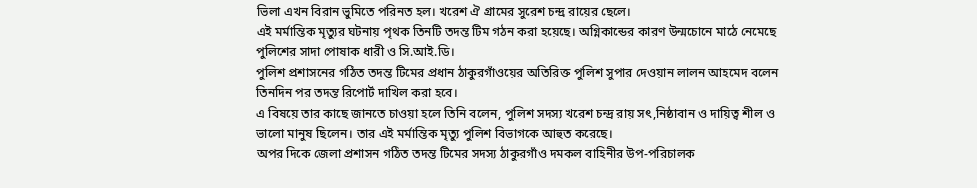ভিলা এখন বিরান ভুমিতে পরিনত হল। খরেশ ঐ গ্রামের সুরেশ চন্দ্র রায়ের ছেলে।
এই মর্মান্তিক মৃত্যুর ঘটনায় পৃথক তিনটি তদন্ত টিম গঠন করা হয়েছে। অগ্নিকান্ডের কারণ উন্মচোনে মাঠে নেমেছে পুলিশের সাদা পোষাক ধারী ও সি.আই.ডি।
পুলিশ প্রশাসনের গঠিত তদন্ত টিমের প্রধান ঠাকুরগাঁওয়ের অতিরিক্ত পুলিশ সুপার দেওয়ান লালন আহমেদ বলেন তিনদিন পর তদন্ত রিপোর্ট দাখিল করা হবে।
এ বিষয়ে তার কাছে জানতে চাওয়া হলে তিনি বলেন, পুলিশ সদস্য খরেশ চন্দ্র রায় সৎ,নিষ্ঠাবান ও দায়িত্ব শীল ও ভালো মানুষ ছিলেন। তার এই মর্মান্তিক মৃত্যু পুলিশ বিভাগকে আহুত করেছে।
অপর দিকে জেলা প্রশাসন গঠিত তদন্ত টিমের সদস্য ঠাকুরগাঁও দমকল বাহিনীর উপ-পরিচালক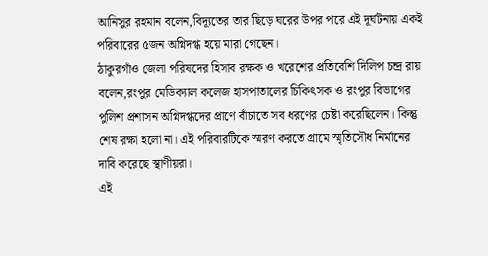আনিসুর রহমান বলেন,বিদ্যূতের তার ছিড়ে ঘরের উপর পরে এই দূর্ঘটনায় একই পরিবারের ৫জন অগ্নিদগ্ধ হয়ে মারা গেছেন।
ঠাকুরগাঁও জেলা পরিষদের হিসাব রক্ষক ও খরেশের প্রতিবেশি দিলিপ চন্দ্র রায় বলেন,রংপুর মেডিক্যাল কলেজ হাসপাতালের চিকিৎসক ও রংপুর বিভাগের পুলিশ প্রশাসন অগ্নিদগ্ধদের প্রাণে বাঁচাতে সব ধরণের চেষ্টা করেছিলেন। কিন্তু শেষ রক্ষা হলো না। এই পরিবারটিকে স্মরণ করতে গ্রামে স্মৃতিসৌধ নির্মানের দাবি করেছে স্থাণীয়রা।
এই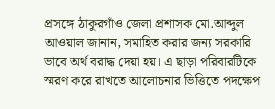প্রসঙ্গে ঠাকুরগাঁও জেলা প্রশাসক মো.আব্দুল আওয়াল জানান, সমাহিত করার জন্য সরকারি ভাবে অর্থ বরাদ্ধ দেয়া হয়। এ ছাড়া পরিবারটিকে স্মরণ করে রাখতে আলোচনার ভিত্তিতে পদক্ষেপ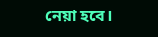নেয়া হবে।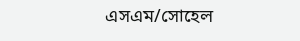এসএম/সোহেল